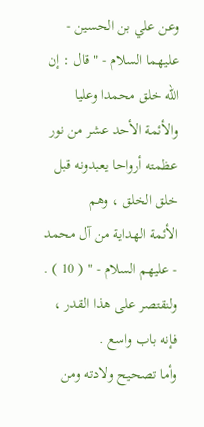وعن علي بن الحسين - عليهما السلام - " قال : إن الله خلق محمدا وعليا
والأئمة الأحد عشر من نور عظمته أرواحا يعبدونه قبل خلق الخلق ، وهم
الأئمة الهداية من آل محمد - عليهم السلام - " ( 10 ) .
ولنقتصر على هذا القدر ، فإنه باب واسع .
وأما تصحيح ولادته ومن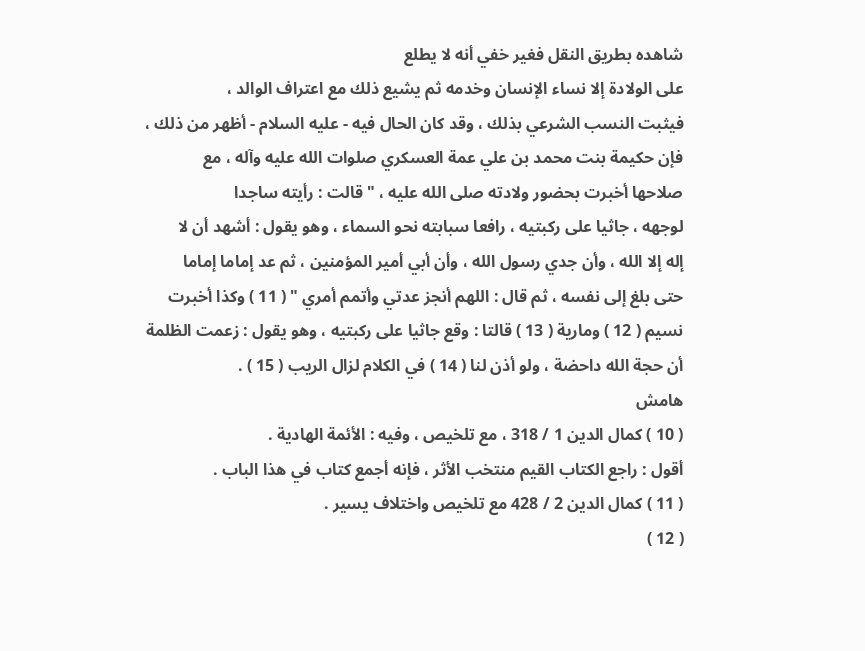شاهده بطريق النقل فغير خفي أنه لا يطلع
على الولادة إلا نساء الإنسان وخدمه ثم يشيع ذلك مع اعتراف الوالد ،
فيثبت النسب الشرعي بذلك ، وقد كان الحال فيه - عليه السلام - أظهر من ذلك ،
فإن حكيمة بنت محمد بن علي عمة العسكري صلوات الله عليه وآله ، مع
صلاحها أخبرت بحضور ولادته صلى الله عليه ، " قالت : رأيته ساجدا
لوجهه ، جاثيا على ركبتيه ، رافعا سبابته نحو السماء ، وهو يقول : أشهد أن لا
إله إلا الله ، وأن جدي رسول الله ، وأن أبي أمير المؤمنين ، ثم عد إماما إماما
حتى بلغ إلى نفسه ، ثم قال : اللهم أنجز عدتي وأتمم أمري " ( 11 ) وكذا أخبرت
نسيم ( 12 ) ومارية ( 13 ) قالتا : وقع جاثيا على ركبتيه ، وهو يقول : زعمت الظلمة
أن حجة الله داحضة ، ولو أذن لنا ( 14 ) في الكلام لزال الريب ( 15 ) .
هامش
( 10 ) كمال الدين 1 / 318 ، مع تلخيص ، وفيه : الأئمة الهادية .
أقول : راجع الكتاب القيم منتخب الأثر ، فإنه أجمع كتاب في هذا الباب .
( 11 ) كمال الدين 2 / 428 مع تلخيص واختلاف يسير .
( 12 )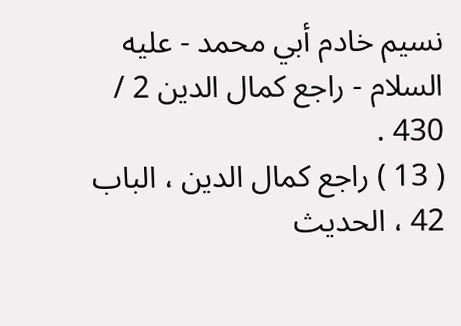نسيم خادم أبي محمد - عليه السلام - راجع كمال الدين 2 / 430 .
( 13 ) راجع كمال الدين ، الباب 42 ، الحديث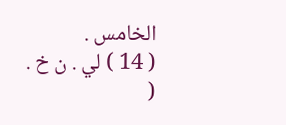الخامس .
( 14 ) لي . ن خ .
(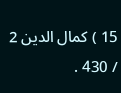15 ) كمال الدين 2 / 430 .